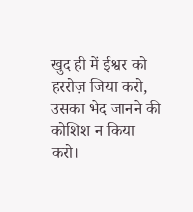खुद ही में ईश्वर को हररोज़ जिया करो,
उसका भेद जानने की कोशिश न किया करो।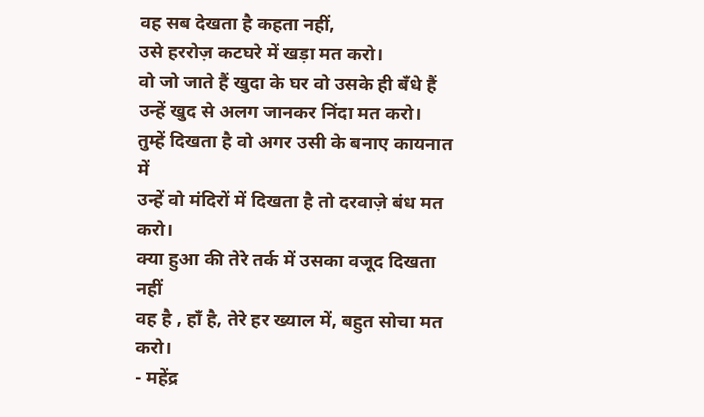वह सब देखता है कहता नहीं,
उसे हररोज़ कटघरे में खड़ा मत करो।
वो जो जाते हैं खुदा के घर वो उसके ही बँधे हैं
उन्हें खुद से अलग जानकर निंदा मत करो।
तुम्हें दिखता है वो अगर उसी के बनाए कायनात में
उन्हें वो मंदिरों में दिखता है तो दरवाज़े बंध मत करो।
क्या हुआ की तेरे तर्क में उसका वजूद दिखता नहीं
वह है , हाँ है, तेरे हर ख्याल में, बहुत सोचा मत करो।
- महेंद्र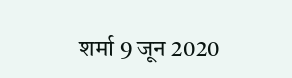शर्मा 9 जून 2020